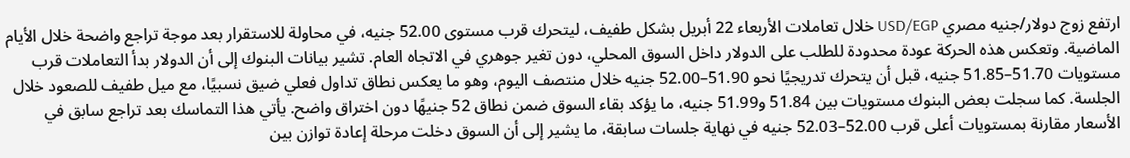ارتفع زوج دولار/جنيه مصري USD/EGP خلال تعاملات الأربعاء 22 أبريل بشكل طفيف، ليتحرك قرب مستوى 52.00 جنيه، في محاولة للاستقرار بعد موجة تراجع واضحة خلال الأيام الماضية. وتعكس هذه الحركة عودة محدودة للطلب على الدولار داخل السوق المحلي، دون تغير جوهري في الاتجاه العام. تشير بيانات البنوك إلى أن الدولار بدأ التعاملات قرب مستويات 51.70–51.85 جنيه، قبل أن يتحرك تدريجيًا نحو 51.90–52.00 جنيه خلال منتصف اليوم، وهو ما يعكس نطاق تداول فعلي ضيق نسبيًا، مع ميل طفيف للصعود خلال الجلسة. كما سجلت بعض البنوك مستويات بين 51.84 و51.99 جنيه، ما يؤكد بقاء السوق ضمن نطاق 52 جنيهًا دون اختراق واضح. يأتي هذا التماسك بعد تراجع سابق في الأسعار مقارنة بمستويات أعلى قرب 52.00–52.03 جنيه في نهاية جلسات سابقة، ما يشير إلى أن السوق دخلت مرحلة إعادة توازن بين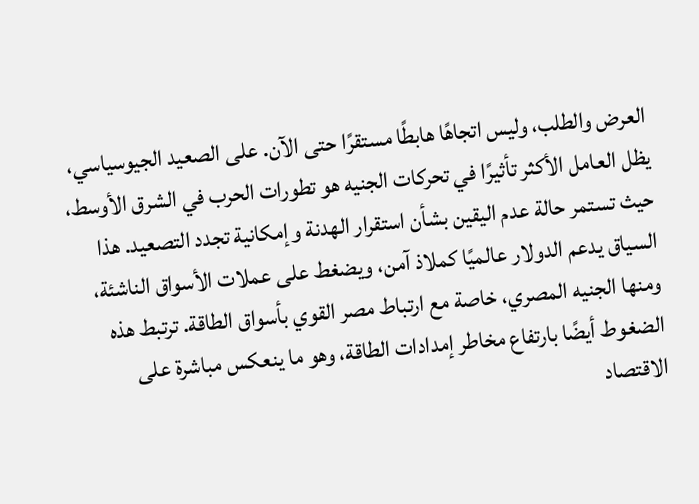العرض والطلب، وليس اتجاهًا هابطًا مستقرًا حتى الآن. على الصعيد الجيوسياسي، يظل العامل الأكثر تأثيرًا في تحركات الجنيه هو تطورات الحرب في الشرق الأوسط، حيث تستمر حالة عدم اليقين بشأن استقرار الهدنة وإمكانية تجدد التصعيد. هذا السياق يدعم الدولار عالميًا كملاذ آمن، ويضغط على عملات الأسواق الناشئة، ومنها الجنيه المصري، خاصة مع ارتباط مصر القوي بأسواق الطاقة. ترتبط هذه الضغوط أيضًا بارتفاع مخاطر إمدادات الطاقة، وهو ما ينعكس مباشرة على الاقتصاد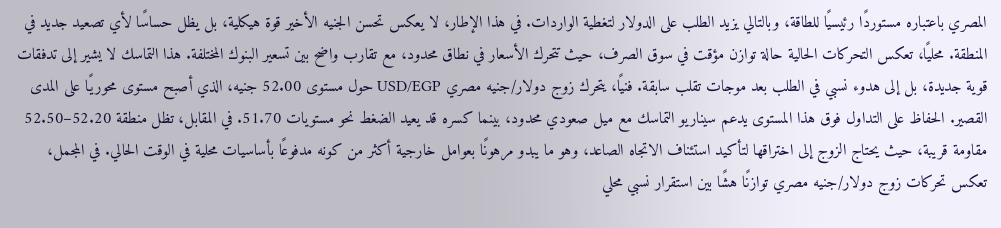المصري باعتباره مستوردًا رئيسيًا للطاقة، وبالتالي يزيد الطلب على الدولار لتغطية الواردات. في هذا الإطار، لا يعكس تحسن الجنيه الأخير قوة هيكلية، بل يظل حساسًا لأي تصعيد جديد في المنطقة. محليًا، تعكس التحركات الحالية حالة توازن مؤقت في سوق الصرف، حيث تتحرك الأسعار في نطاق محدود، مع تقارب واضح بين تسعير البنوك المختلفة. هذا التماسك لا يشير إلى تدفقات قوية جديدة، بل إلى هدوء نسبي في الطلب بعد موجات تقلب سابقة. فنيًا، يتحرك زوج دولار/جنيه مصري USD/EGP حول مستوى 52.00 جنيه، الذي أصبح مستوى محوريًا على المدى القصير. الحفاظ على التداول فوق هذا المستوى يدعم سيناريو التماسك مع ميل صعودي محدود، بينما كسره قد يعيد الضغط نحو مستويات 51.70. في المقابل، تظل منطقة 52.20–52.50 مقاومة قريبة، حيث يحتاج الزوج إلى اختراقها لتأكيد استئناف الاتجاه الصاعد، وهو ما يبدو مرهونًا بعوامل خارجية أكثر من كونه مدفوعًا بأساسيات محلية في الوقت الحالي. في المجمل، تعكس تحركات زوج دولار/جنيه مصري توازنًا هشًا بين استقرار نسبي محلي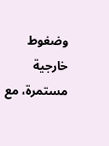وضغوط خارجية مستمرة، مع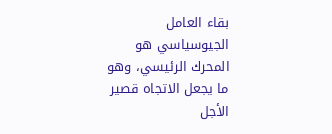بقاء العامل الجيوسياسي هو المحرك الرئيسي، وهو ما يجعل الاتجاه قصير الأجل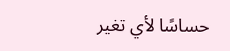حساسًا لأي تغير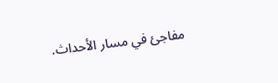مفاجئ في مسار الأحداث.